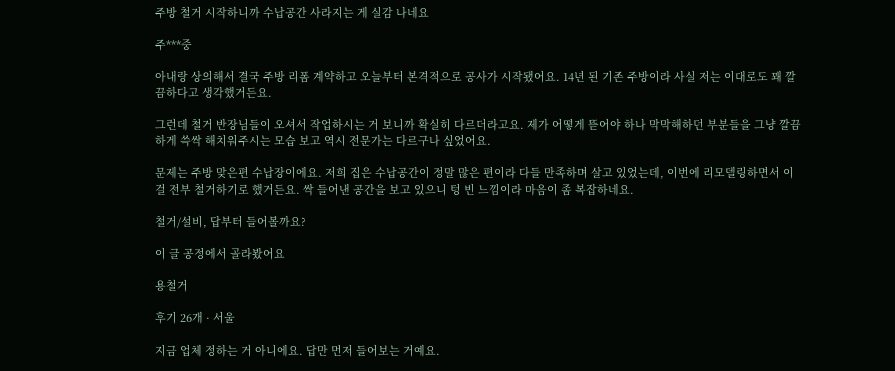주방 철거 시작하니까 수납공간 사라지는 게 실감 나네요

주***중

아내랑 상의해서 결국 주방 리폼 계약하고 오늘부터 본격적으로 공사가 시작됐어요. 14년 된 기존 주방이라 사실 저는 이대로도 꽤 깔끔하다고 생각했거든요.

그런데 철거 반장님들이 오셔서 작업하시는 거 보니까 확실히 다르더라고요. 제가 어떻게 뜯어야 하나 막막해하던 부분들을 그냥 깔끔하게 쓱싹 해치워주시는 모습 보고 역시 전문가는 다르구나 싶었어요.

문제는 주방 맞은편 수납장이에요. 저희 집은 수납공간이 정말 많은 편이라 다들 만족하며 살고 있었는데, 이번에 리모델링하면서 이걸 전부 철거하기로 했거든요. 싹 들어낸 공간을 보고 있으니 텅 빈 느낌이라 마음이 좀 복잡하네요.

철거/설비, 답부터 들어볼까요?

이 글 공정에서 골라봤어요

용철거

후기 26개 · 서울

지금 업체 정하는 거 아니에요. 답만 먼저 들어보는 거예요.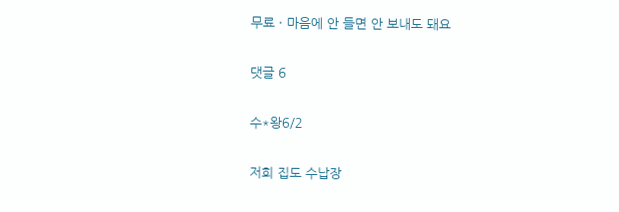무료 · 마음에 안 들면 안 보내도 돼요

댓글 6

수*왕6/2

저희 집도 수납장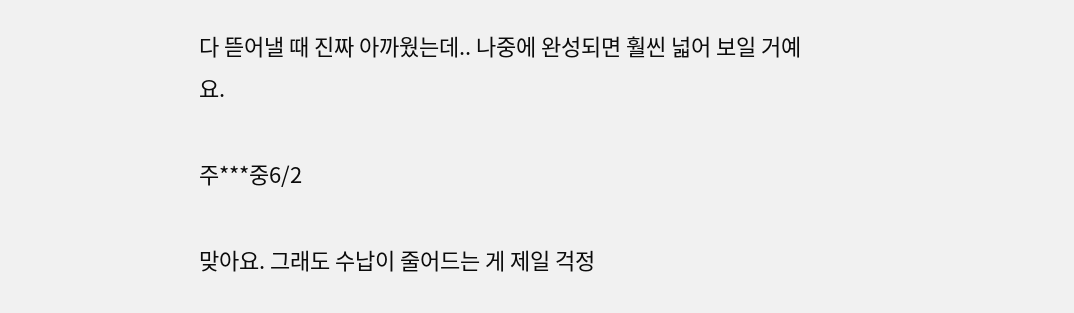다 뜯어낼 때 진짜 아까웠는데.. 나중에 완성되면 훨씬 넓어 보일 거예요.

주***중6/2

맞아요. 그래도 수납이 줄어드는 게 제일 걱정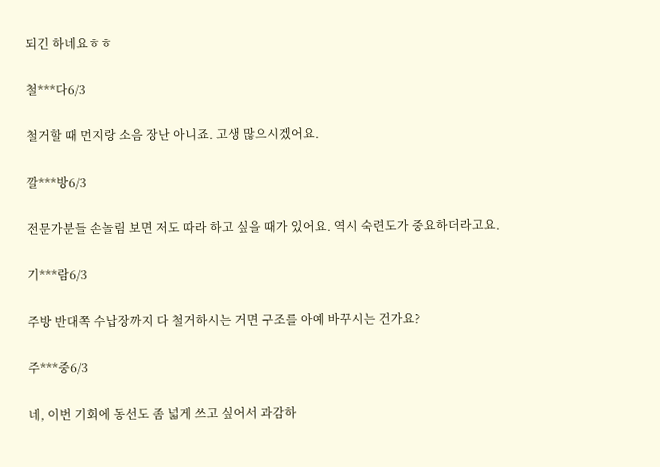되긴 하네요ㅎㅎ

철***다6/3

철거할 때 먼지랑 소음 장난 아니죠. 고생 많으시겠어요.

깔***방6/3

전문가분들 손놀림 보면 저도 따라 하고 싶을 때가 있어요. 역시 숙련도가 중요하더라고요.

기***람6/3

주방 반대쪽 수납장까지 다 철거하시는 거면 구조를 아예 바꾸시는 건가요?

주***중6/3

네, 이번 기회에 동선도 좀 넓게 쓰고 싶어서 과감하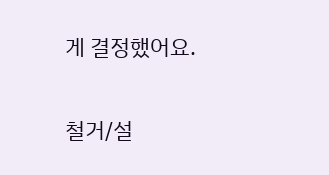게 결정했어요.

철거/설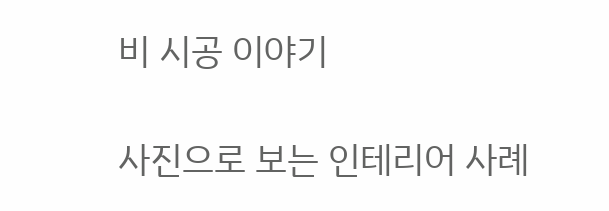비 시공 이야기

사진으로 보는 인테리어 사례